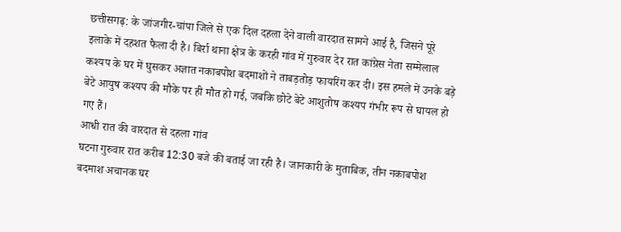छत्तीसगढ़: के जांजगीर-चांपा जिले से एक दिल दहला देने वाली वारदात सामने आई है, जिसने पूरे इलाके में दहशत फैला दी है। बिर्रा थाना क्षेत्र के करही गांव में गुरुवार देर रात कांग्रेस नेता सम्मेलाल कश्यप के घर में घुसकर अज्ञात नकाबपोश बदमाशों ने ताबड़तोड़ फायरिंग कर दी। इस हमले में उनके बड़े बेटे आयुष कश्यप की मौके पर ही मौत हो गई, जबकि छोटे बेटे आशुतोष कश्यप गंभीर रूप से घायल हो गए हैं।
आधी रात की वारदात से दहला गांव
घटना गुरुवार रात करीब 12:30 बजे की बताई जा रही है। जानकारी के मुताबिक, तीन नकाबपोश बदमाश अचानक घर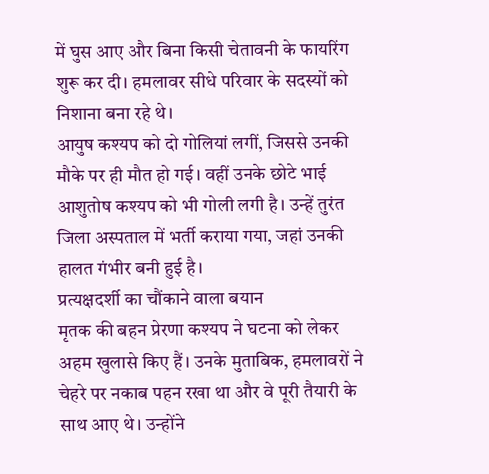में घुस आए और बिना किसी चेतावनी के फायरिंग शुरू कर दी। हमलावर सीधे परिवार के सदस्यों को निशाना बना रहे थे।
आयुष कश्यप को दो गोलियां लगीं, जिससे उनकी मौके पर ही मौत हो गई। वहीं उनके छोटे भाई आशुतोष कश्यप को भी गोली लगी है। उन्हें तुरंत जिला अस्पताल में भर्ती कराया गया, जहां उनकी हालत गंभीर बनी हुई है।
प्रत्यक्षदर्शी का चौंकाने वाला बयान
मृतक की बहन प्रेरणा कश्यप ने घटना को लेकर अहम खुलासे किए हैं। उनके मुताबिक, हमलावरों ने चेहरे पर नकाब पहन रखा था और वे पूरी तैयारी के साथ आए थे। उन्होंने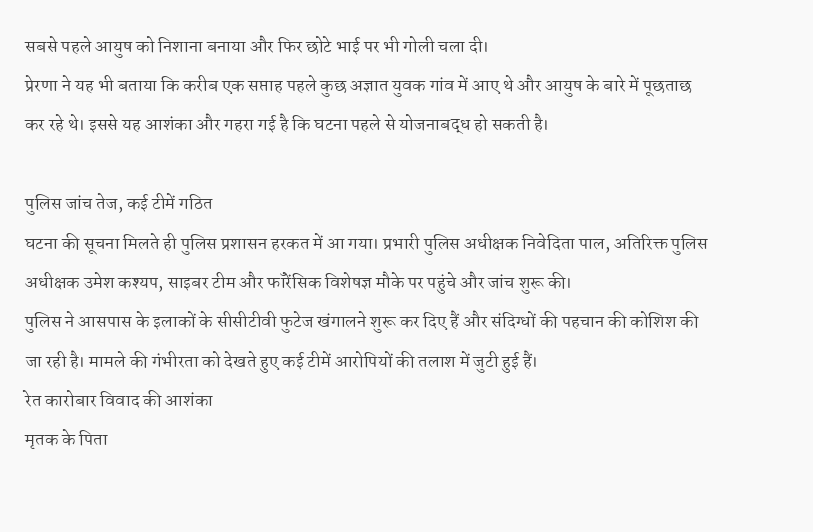सबसे पहले आयुष को निशाना बनाया और फिर छोटे भाई पर भी गोली चला दी।
प्रेरणा ने यह भी बताया कि करीब एक सप्ताह पहले कुछ अज्ञात युवक गांव में आए थे और आयुष के बारे में पूछताछ कर रहे थे। इससे यह आशंका और गहरा गई है कि घटना पहले से योजनाबद्ध हो सकती है।

पुलिस जांच तेज, कई टीमें गठित
घटना की सूचना मिलते ही पुलिस प्रशासन हरकत में आ गया। प्रभारी पुलिस अधीक्षक निवेदिता पाल, अतिरिक्त पुलिस अधीक्षक उमेश कश्यप, साइबर टीम और फॉरेंसिक विशेषज्ञ मौके पर पहुंचे और जांच शुरू की।
पुलिस ने आसपास के इलाकों के सीसीटीवी फुटेज खंगालने शुरू कर दिए हैं और संदिग्धों की पहचान की कोशिश की जा रही है। मामले की गंभीरता को देखते हुए कई टीमें आरोपियों की तलाश में जुटी हुई हैं।
रेत कारोबार विवाद की आशंका
मृतक के पिता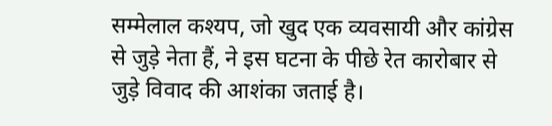सम्मेलाल कश्यप, जो खुद एक व्यवसायी और कांग्रेस से जुड़े नेता हैं, ने इस घटना के पीछे रेत कारोबार से जुड़े विवाद की आशंका जताई है।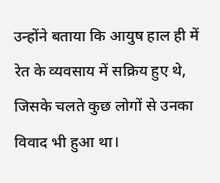उन्होंने बताया कि आयुष हाल ही में रेत के व्यवसाय में सक्रिय हुए थे, जिसके चलते कुछ लोगों से उनका विवाद भी हुआ था।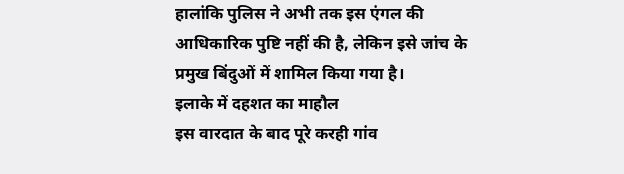हालांकि पुलिस ने अभी तक इस एंगल की आधिकारिक पुष्टि नहीं की है, लेकिन इसे जांच के प्रमुख बिंदुओं में शामिल किया गया है।
इलाके में दहशत का माहौल
इस वारदात के बाद पूरे करही गांव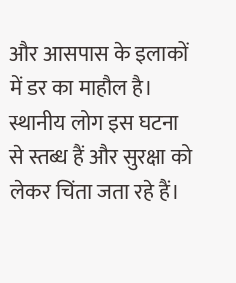और आसपास के इलाकों में डर का माहौल है। स्थानीय लोग इस घटना से स्तब्ध हैं और सुरक्षा को लेकर चिंता जता रहे हैं।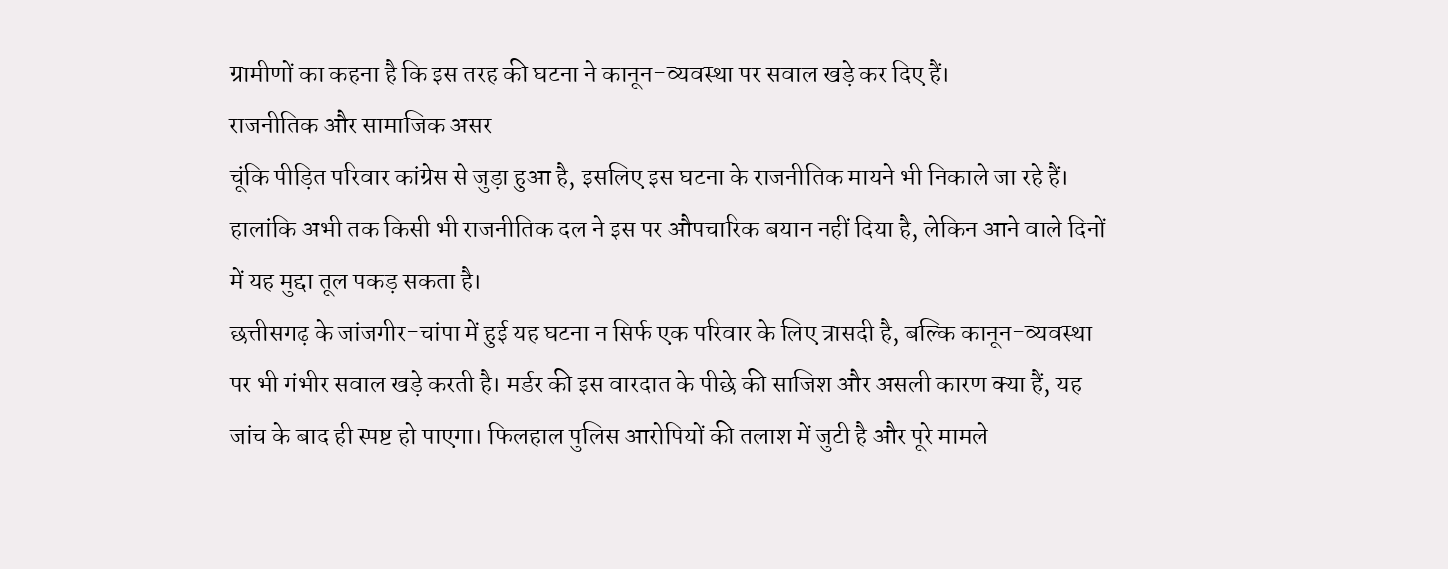ग्रामीणों का कहना है कि इस तरह की घटना ने कानून-व्यवस्था पर सवाल खड़े कर दिए हैं।
राजनीतिक और सामाजिक असर
चूंकि पीड़ित परिवार कांग्रेस से जुड़ा हुआ है, इसलिए इस घटना के राजनीतिक मायने भी निकाले जा रहे हैं। हालांकि अभी तक किसी भी राजनीतिक दल ने इस पर औपचारिक बयान नहीं दिया है, लेकिन आने वाले दिनों में यह मुद्दा तूल पकड़ सकता है।
छत्तीसगढ़ के जांजगीर-चांपा में हुई यह घटना न सिर्फ एक परिवार के लिए त्रासदी है, बल्कि कानून-व्यवस्था पर भी गंभीर सवाल खड़े करती है। मर्डर की इस वारदात के पीछे की साजिश और असली कारण क्या हैं, यह जांच के बाद ही स्पष्ट हो पाएगा। फिलहाल पुलिस आरोपियों की तलाश में जुटी है और पूरे मामले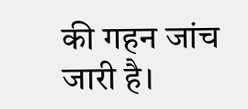की गहन जांच जारी है।